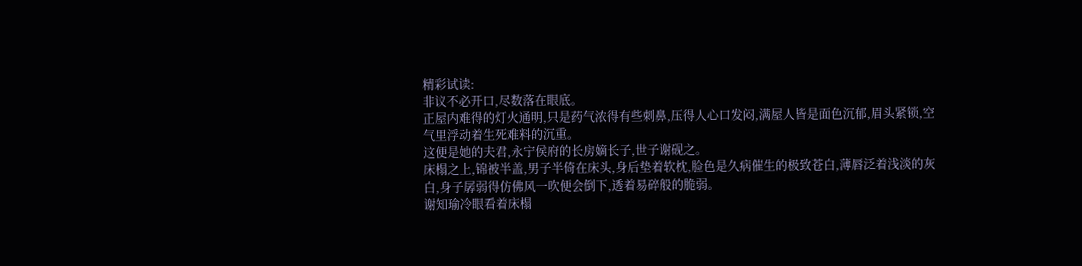精彩试读:
非议不必开口,尽数落在眼底。
正屋内难得的灯火通明,只是药气浓得有些刺鼻,压得人心口发闷,满屋人皆是面色沉郁,眉头紧锁,空气里浮动着生死难料的沉重。
这便是她的夫君,永宁侯府的长房嫡长子,世子谢砚之。
床榻之上,锦被半盖,男子半倚在床头,身后垫着软枕,脸色是久病催生的极致苍白,薄唇泛着浅淡的灰白,身子孱弱得仿佛风一吹便会倒下,透着易碎般的脆弱。
谢知瑜冷眼看着床榻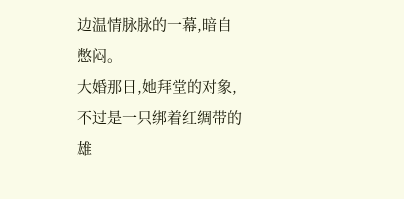边温情脉脉的一幕,暗自憋闷。
大婚那日,她拜堂的对象,不过是一只绑着红绸带的雄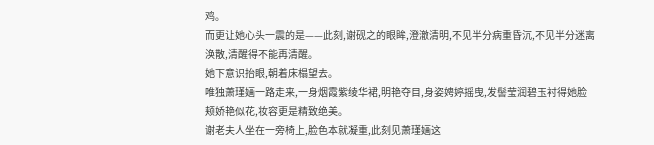鸡。
而更让她心头一震的是——此刻,谢砚之的眼眸,澄澈清明,不见半分病重昏沉,不见半分迷离涣散,清醒得不能再清醒。
她下意识抬眼,朝着床榻望去。
唯独萧瑾婳一路走来,一身烟霞紫绫华裙,明艳夺目,身姿娉婷摇曳,发髻莹润碧玉衬得她脸颊娇艳似花,妆容更是精致绝美。
谢老夫人坐在一旁椅上,脸色本就凝重,此刻见萧瑾婳这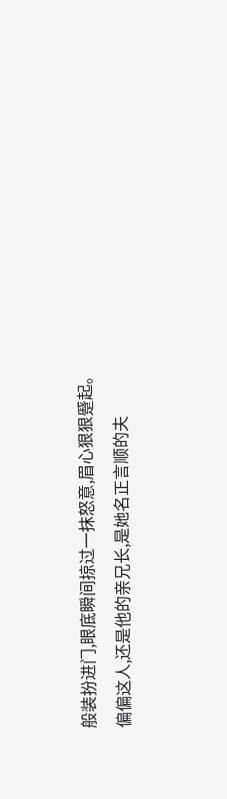般装扮进门,眼底瞬间掠过一抹怒意,眉心狠狠蹙起。
偏偏这人,还是他的亲兄长,是她名正言顺的夫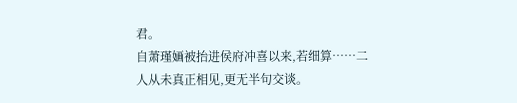君。
自萧瑾婳被抬进侯府冲喜以来,若细算……二人从未真正相见,更无半句交谈。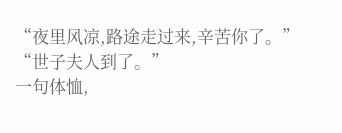“夜里风凉,路途走过来,辛苦你了。”
“世子夫人到了。”
一句体恤,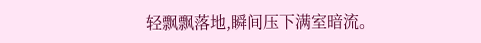轻飘飘落地,瞬间压下满室暗流。